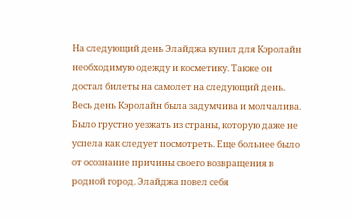На следующий день Элайджа купил для Кэролайн необходимую одежду и косметику. Также он достал билеты на самолет на следующий день. Весь день Кэролайн была задумчива и молчалива. Было грустно уезжать из страны, которую даже не успела как следует посмотреть. Еще больнее было от осознание причины своего возвращения в родной город. Элайджа повел себя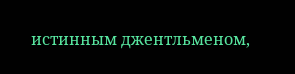истинным джентльменом,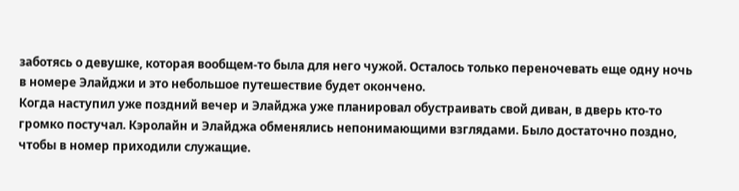заботясь о девушке, которая вообщем-то была для него чужой. Осталось только переночевать еще одну ночь в номере Элайджи и это небольшое путешествие будет окончено.
Когда наступил уже поздний вечер и Элайджа уже планировал обустраивать свой диван, в дверь кто-то громко постучал. Кэролайн и Элайджа обменялись непонимающими взглядами. Было достаточно поздно, чтобы в номер приходили служащие.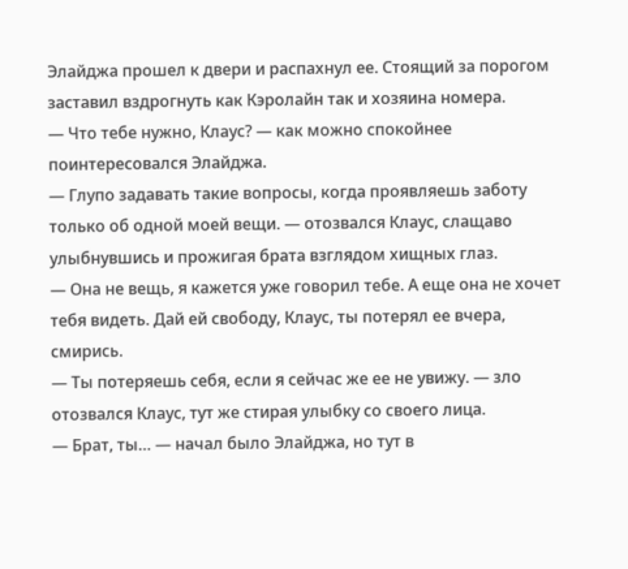Элайджа прошел к двери и распахнул ее. Стоящий за порогом заставил вздрогнуть как Кэролайн так и хозяина номера.
— Что тебе нужно, Клаус? — как можно спокойнее поинтересовался Элайджа.
— Глупо задавать такие вопросы, когда проявляешь заботу только об одной моей вещи. — отозвался Клаус, слащаво улыбнувшись и прожигая брата взглядом хищных глаз.
— Она не вещь, я кажется уже говорил тебе. А еще она не хочет тебя видеть. Дай ей свободу, Клаус, ты потерял ее вчера, смирись.
— Ты потеряешь себя, если я сейчас же ее не увижу. — зло отозвался Клаус, тут же стирая улыбку со своего лица.
— Брат, ты… — начал было Элайджа, но тут в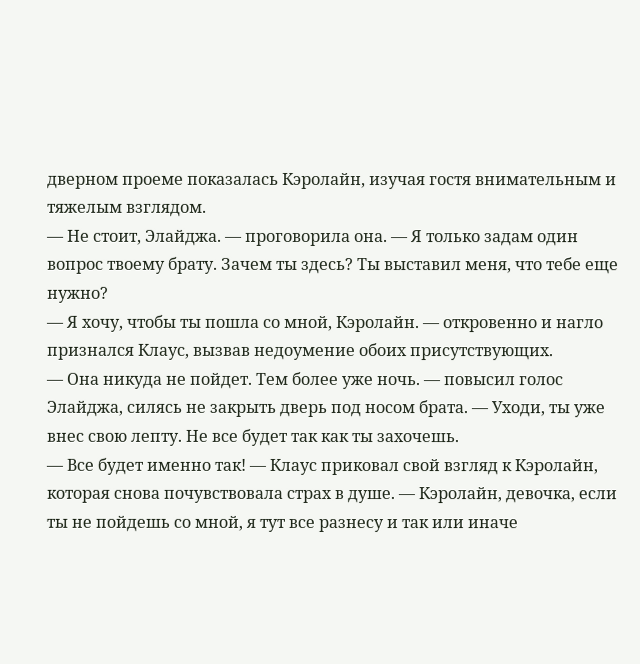дверном проеме показалась Кэролайн, изучая гостя внимательным и тяжелым взглядом.
— Не стоит, Элайджа. — проговорила она. — Я только задам один вопрос твоему брату. Зачем ты здесь? Ты выставил меня, что тебе еще нужно?
— Я хочу, чтобы ты пошла со мной, Кэролайн. — откровенно и нагло признался Клаус, вызвав недоумение обоих присутствующих.
— Она никуда не пойдет. Тем более уже ночь. — повысил голос Элайджа, силясь не закрыть дверь под носом брата. — Уходи, ты уже внес свою лепту. Не все будет так как ты захочешь.
— Все будет именно так! — Клаус приковал свой взгляд к Кэролайн, которая снова почувствовала страх в душе. — Кэролайн, девочка, если ты не пойдешь со мной, я тут все разнесу и так или иначе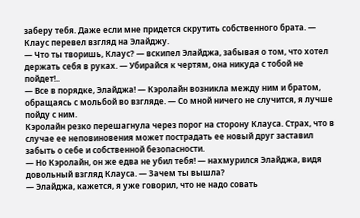заберу тебя. Даже если мне придется скрутить собственного брата. — Клаус перевел взгляд на Элайджу.
— Что ты творишь, Клаус? — вскипел Элайджа, забывая о том, что хотел держать себя в руках. — Убирайся к чертям, она никуда с тобой не пойдет!..
— Все в порядке, Элайджа! — Кэролайн возникла между ним и братом, обращаясь с мольбой во взгляде. — Со мной ничего не случится, я лучше пойду с ним.
Кэролайн резко перешагнула через порог на сторону Клауса. Страх, что в случае ее неповиновения может пострадать ее новый друг заставил забыть о себе и собственной безопасности.
— Но Кэролайн, он же едва не убил тебя! — нахмурился Элайджа, видя довольный взгляд Клауса. — Зачем ты вышла?
— Элайджа, кажется, я уже говорил, что не надо совать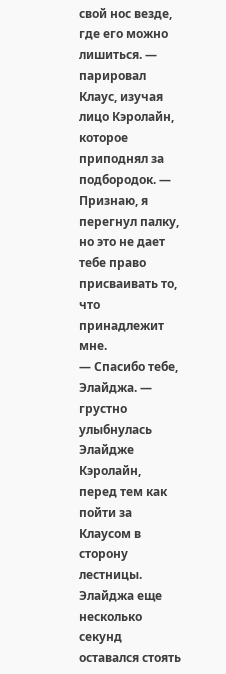свой нос везде, где его можно лишиться. — парировал Клаус, изучая лицо Кэролайн, которое приподнял за подбородок. — Признаю, я перегнул палку, но это не дает тебе право присваивать то, что принадлежит мне.
— Спасибо тебе, Элайджа. — грустно улыбнулась Элайдже Кэролайн, перед тем как пойти за Клаусом в сторону лестницы. Элайджа еще несколько секунд оставался стоять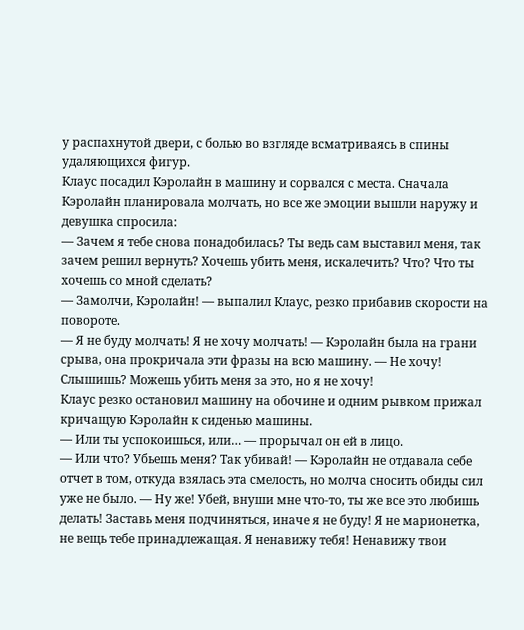у распахнутой двери, с болью во взгляде всматриваясь в спины удаляющихся фигур.
Клаус посадил Кэролайн в машину и сорвался с места. Сначала Кэролайн планировала молчать, но все же эмоции вышли наружу и девушка спросила:
— Зачем я тебе снова понадобилась? Ты ведь сам выставил меня, так зачем решил вернуть? Хочешь убить меня, искалечить? Что? Что ты хочешь со мной сделать?
— Замолчи, Кэролайн! — выпалил Клаус, резко прибавив скорости на повороте.
— Я не буду молчать! Я не хочу молчать! — Кэролайн была на грани срыва, она прокричала эти фразы на всю машину. — Не хочу! Слышишь? Можешь убить меня за это, но я не хочу!
Клаус резко остановил машину на обочине и одним рывком прижал кричащую Кэролайн к сиденью машины.
— Или ты успокоишься, или… — прорычал он ей в лицо.
— Или что? Убьешь меня? Так убивай! — Кэролайн не отдавала себе отчет в том, откуда взялась эта смелость, но молча сносить обиды сил уже не было. — Ну же! Убей, внуши мне что-то, ты же все это любишь делать! Заставь меня подчиняться, иначе я не буду! Я не марионетка, не вещь тебе принадлежащая. Я ненавижу тебя! Ненавижу твои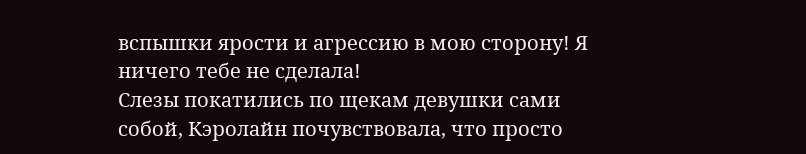вспышки ярости и агрессию в мою сторону! Я ничего тебе не сделала!
Слезы покатились по щекам девушки сами собой, Кэролайн почувствовала, что просто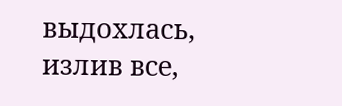выдохлась, излив все,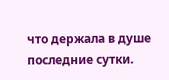что держала в душе последние сутки.